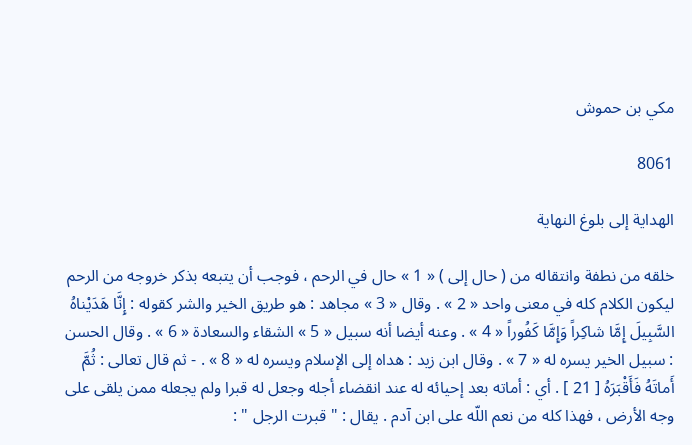مكي بن حموش

8061

الهداية إلى بلوغ النهاية

خلقه من نطفة وانتقاله من ( حال إلى ) « 1 » حال في الرحم ، فوجب أن يتبعه بذكر خروجه من الرحم ليكون الكلام كله في معنى واحد « 2 » . وقال « 3 » مجاهد : هو طريق الخير والشر كقوله : إِنَّا هَدَيْناهُ السَّبِيلَ إِمَّا شاكِراً وَإِمَّا كَفُوراً « 4 » . وعنه أيضا أنه سبيل « 5 » الشقاء والسعادة « 6 » . وقال الحسن : سبيل الخير يسره له « 7 » . وقال ابن زيد : هداه إلى الإسلام ويسره له « 8 » . - ثم قال تعالى : ثُمَّ أَماتَهُ فَأَقْبَرَهُ [ 21 ] . أي : أماته بعد إحيائه له عند انقضاء أجله وجعل له قبرا ولم يجعله ممن يلقى على وجه الأرض ، فهذا كله من نعم اللّه على ابن آدم . يقال : " قبرت الرجل " :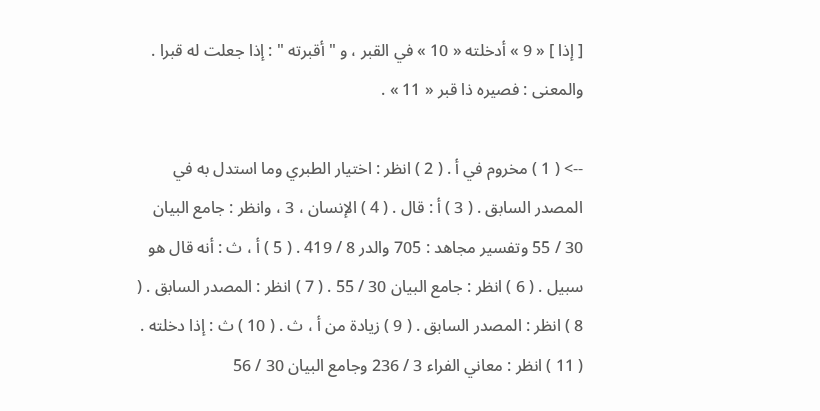[ إذا ] « 9 » أدخلته « 10 » في القبر ، و " أقبرته " : إذا جعلت له قبرا . والمعنى : فصيره ذا قبر « 11 » .

--> ( 1 ) مخروم في أ . ( 2 ) انظر : اختيار الطبري وما استدل به في المصدر السابق . ( 3 ) أ : قال . ( 4 ) الإنسان ، 3 ، وانظر : جامع البيان 30 / 55 وتفسير مجاهد : 705 والدر 8 / 419 . ( 5 ) أ ، ث : أنه قال هو سبيل . ( 6 ) انظر : جامع البيان 30 / 55 . ( 7 ) انظر : المصدر السابق . ( 8 ) انظر : المصدر السابق . ( 9 ) زيادة من أ ، ث . ( 10 ) ث : إذا دخلته . ( 11 ) انظر : معاني الفراء 3 / 236 وجامع البيان 30 / 56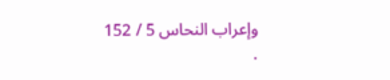وإعراب النحاس 5 / 152 .